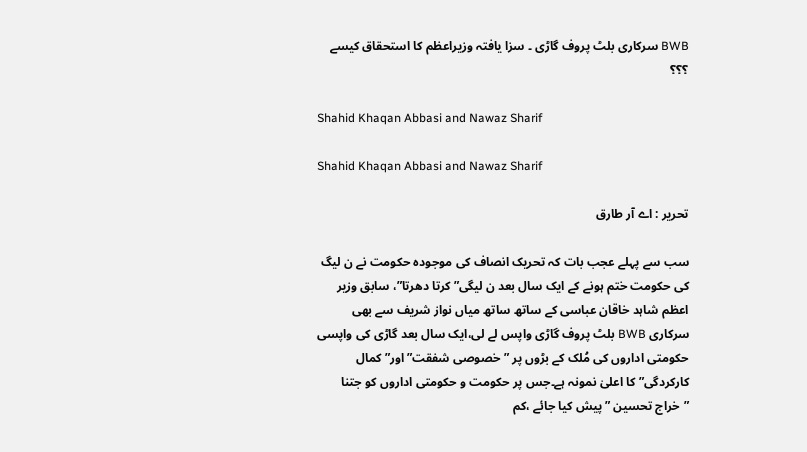BWB سرکاری بلٹ پروف گاڑی ۔ سزا یافتہ وزیراعظم کا استحقاق کیسے ؟؟؟

Shahid Khaqan Abbasi and Nawaz Sharif

Shahid Khaqan Abbasi and Nawaz Sharif

تحریر : اے آر طارق

سب سے پہلے عجب بات کہ تحریک انصاف کی موجودہ حکومت نے ن لیگ کی حکومت ختم ہونے کے ایک سال بعد ن لیگی” کرتا دھرتا”، سابق وزیر اعظم شاہد خاقان عباسی کے ساتھ ساتھ میاں نواز شریف سے بھی سرکاری BWB بلٹ پروف گاڑی واپس لے لی،ایک سال بعد گاڑی کی واپسی حکومتی اداروں کی مُلک کے بڑوں پر ”خصوصی شفقت” اور” کمال کارکردگی” کا اعلیٰ نمونہ ہے۔جس پر حکومت و حکومتی اداروں کو جتنا ”خراج تحسین ”پیش کیا جائے ،کم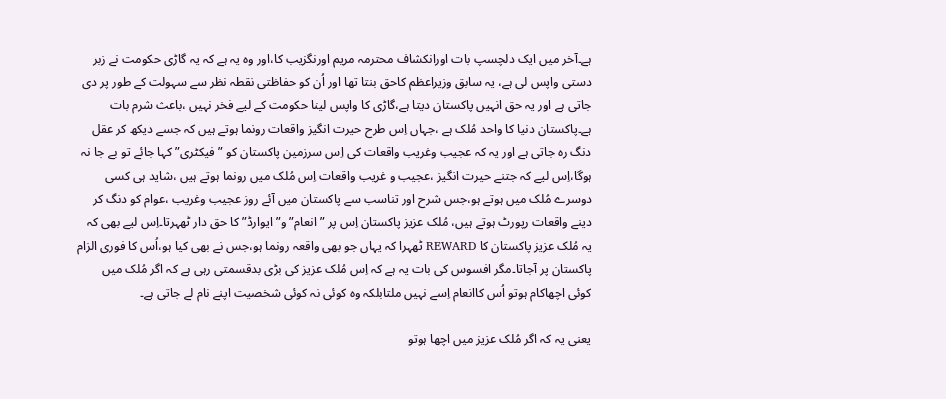ہے۔آخر میں ایک دلچسپ بات اورانکشاف محترمہ مریم اورنگزیب کا،اور وہ یہ ہے کہ یہ گاڑی حکومت نے زبر دستی واپس لی ہے، یہ سابق وزیراعظم کاحق بنتا تھا اور اُن کو حفاظتی نقطہ نظر سے سہولت کے طور پر دی جاتی ہے اور یہ حق انہیں پاکستان دیتا ہے،گاڑی کا واپس لینا حکومت کے لیے فخر نہیں ،باعث شرم بات ہے۔پاکستان دنیا کا واحد مُلک ہے ،جہاں اِس طرح حیرت انگیز واقعات رونما ہوتے ہیں کہ جسے دیکھ کر عقل دنگ رہ جاتی ہے اور یہ کہ عجیب وغریب واقعات کی اِس سرزمین پاکستان کو ”فیکٹری” کہا جائے تو بے جا نہ ہوگا،اِس لیے کہ جتنے حیرت انگیز ،عجیب و غریب واقعات اِس مُلک میں رونما ہوتے ہیں ،شاید ہی کسی دوسرے مُلک میں ہوتے ہو،جس شرح اور تناسب سے پاکستان میں آئے روز عجیب وغریب ،عوام کو دنگ کر دینے واقعات رپورٹ ہوتے ہیں، مُلک عزیز پاکستان اِس پر ”انعام” و” ایوارڈ” کا حق دار ٹھہرتا۔اِس لیے بھی کہ یہ مُلک عزیز پاکستان کا REWARD ٹھہرا کہ یہاں جو بھی واقعہ رونما ہو،جس نے بھی کیا ہو،اُس کا فوری الزام پاکستان پر آجاتا۔مگر افسوس کی بات یہ ہے کہ اِس مُلک عزیز کی بڑی بدقسمتی رہی ہے کہ اگر مُلک میں کوئی اچھاکام ہوتو اُس کاانعام اِسے نہیں ملتابلکہ وہ کوئی نہ کوئی شخصیت اپنے نام لے جاتی ہے۔

یعنی یہ کہ اگر مُلک عزیز میں اچھا ہوتو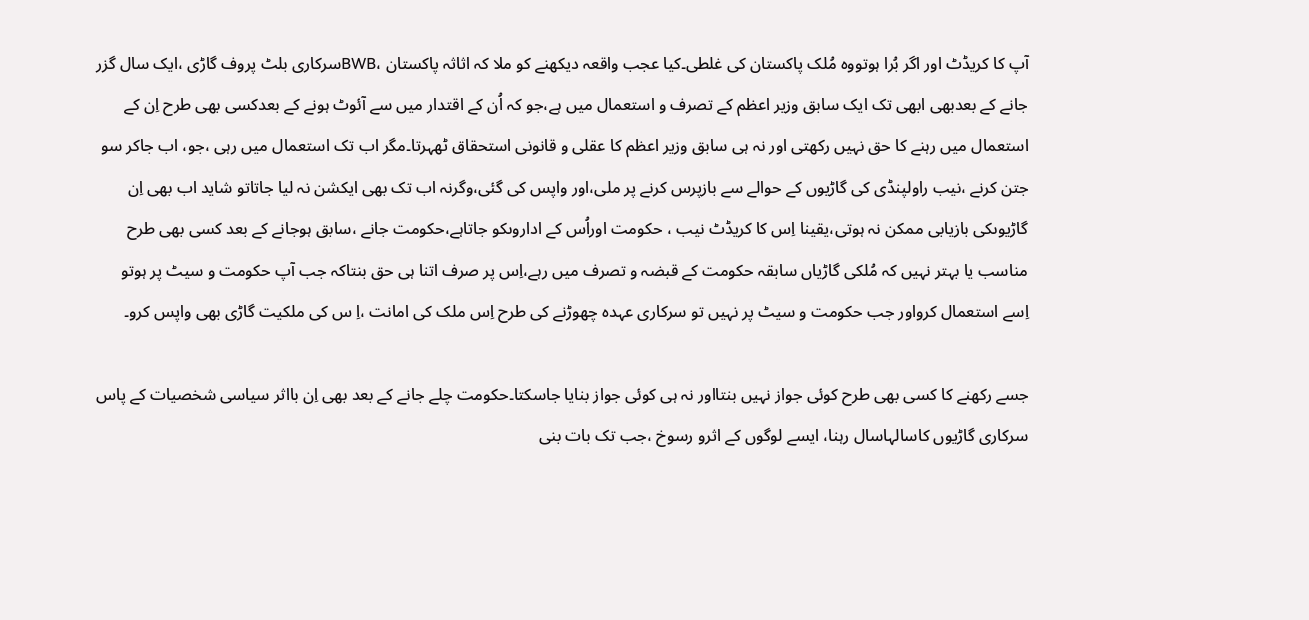آپ کا کریڈٹ اور اگر بُرا ہوتووہ مُلک پاکستان کی غلطی۔کیا عجب واقعہ دیکھنے کو ملا کہ اثاثہ پاکستان ،BWBسرکاری بلٹ پروف گاڑی ،ایک سال گزر جانے کے بعدبھی ابھی تک ایک سابق وزیر اعظم کے تصرف و استعمال میں ہے،جو کہ اُن کے اقتدار میں سے آئوٹ ہونے کے بعدکسی بھی طرح اِن کے استعمال میں رہنے کا حق نہیں رکھتی اور نہ ہی سابق وزیر اعظم کا عقلی و قانونی استحقاق ٹھہرتا۔مگر اب تک استعمال میں رہی ،جو، اب جاکر سو جتن کرنے ،نیب راولپنڈی کی گاڑیوں کے حوالے سے بازپرس کرنے پر ملی،اور واپس کی گئی،وگرنہ اب تک بھی ایکشن نہ لیا جاتاتو شاید اب بھی اِن گاڑیوںکی بازیابی ممکن نہ ہوتی،یقینا اِس کا کریڈٹ نیب ، حکومت اوراُس کے اداروںکو جاتاہے،حکومت جانے ،سابق ہوجانے کے بعد کسی بھی طرح مناسب یا بہتر نہیں کہ مُلکی گاڑیاں سابقہ حکومت کے قبضہ و تصرف میں رہے،اِس پر صرف اتنا ہی حق بنتاکہ جب آپ حکومت و سیٹ پر ہوتو اِسے استعمال کرواور جب حکومت و سیٹ پر نہیں تو سرکاری عہدہ چھوڑنے کی طرح اِس ملک کی امانت ،اِ س کی ملکیت گاڑی بھی واپس کرو۔

جسے رکھنے کا کسی بھی طرح کوئی جواز نہیں بنتااور نہ ہی کوئی جواز بنایا جاسکتا۔حکومت چلے جانے کے بعد بھی اِن بااثر سیاسی شخصیات کے پاس سرکاری گاڑیوں کاسالہاسال رہنا، ایسے لوگوں کے اثرو رسوخ ،جب تک بات بنی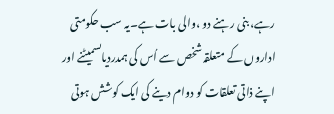رہے، بنی رہنے دو ،والی بات ہے۔یہ سب حکومتی اداروں کے متعلقہ شخص سے اُس کی ہمدردیاںسمیٹنے اور اپنے ذاتی تعلقات کو دوام دینے کی ایک کوشش ہوتی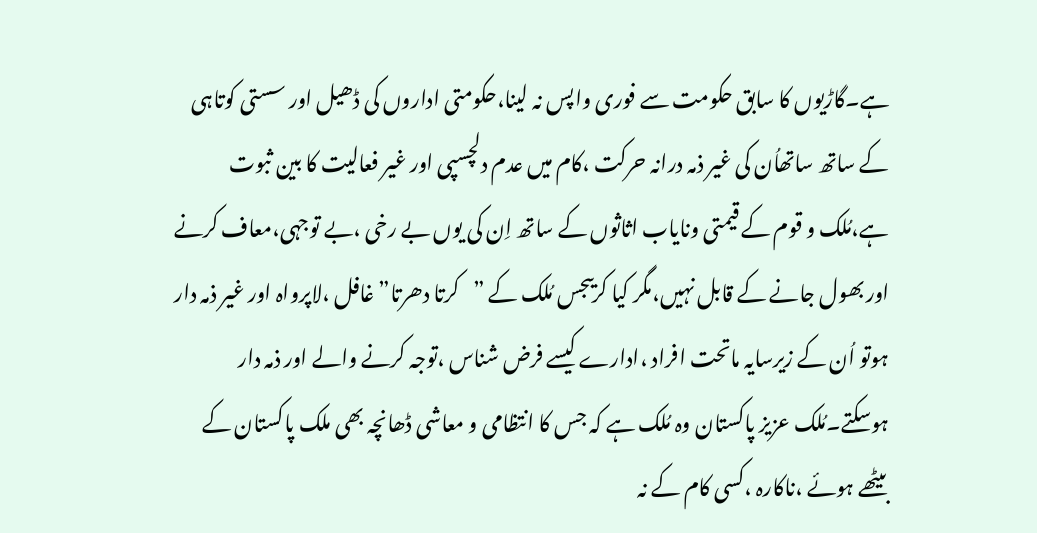ہے۔گاڑیوں کا سابق حکومت سے فوری واپس نہ لینا،حکومتی اداروں کی ڈھیل اور سستی کوتاہی کے ساتھ ساتھاُن کی غیر ذمہ درانہ حرکت ،کام میں عدم دلچسپی اور غیر فعالیت کا بین ثبوت ہے،مُلک و قوم کے قیمتی ونایاب اثاثوں کے ساتھ اِن کی یوں بے رخی ،بے توجہی،معاف کرنے اور بھول جانے کے قابل نہیں،مگر کیا کریںجس مُلک کے ”کرتا دھرتا”غافل ،لاپرواہ اور غیر ذمہ دار ہوتو اُن کے زیرسایہ ماتحت افراد ،ادارے کیسے فرض شناس ،توجہ کرنے والے اور ذمہ دار ہوسکتے۔مُلک عزیز پاکستان وہ مُلک ہے کہ جس کا انتظامی و معاشی ڈھانچہ بھی ملک پاکستان کے بیٹھے ہوئے ،ناکارہ ،کسی کام کے نہ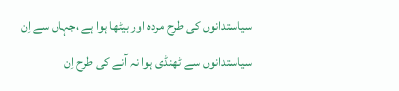سیاستدانوں کی طرح مردہ اور بیٹھا ہوا ہے ،جہاں سے اِن سیاستدانوں سے ٹھنڈی ہوا نہ آنے کی طرح اِن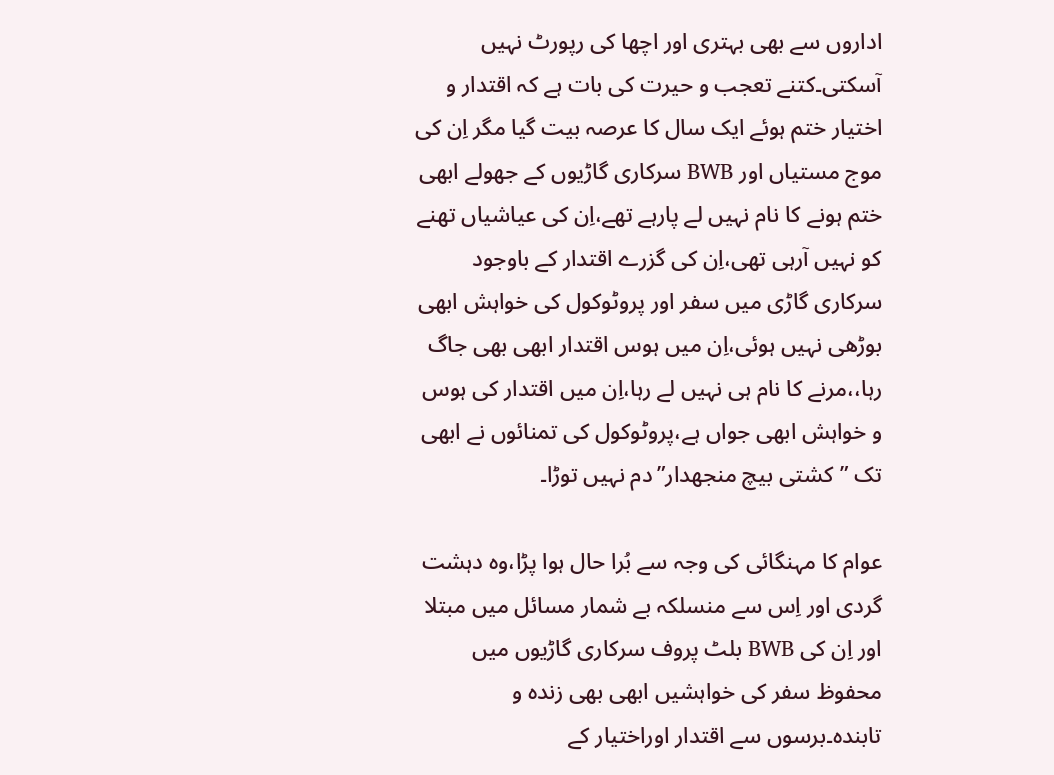اداروں سے بھی بہتری اور اچھا کی رپورٹ نہیں آسکتی۔کتنے تعجب و حیرت کی بات ہے کہ اقتدار و اختیار ختم ہوئے ایک سال کا عرصہ بیت گیا مگر اِن کی موج مستیاں اور BWB سرکاری گاڑیوں کے جھولے ابھی ختم ہونے کا نام نہیں لے پارہے تھے،اِن کی عیاشیاں تھنے کو نہیں آرہی تھی،اِن کی گزرے اقتدار کے باوجود سرکاری گاڑی میں سفر اور پروٹوکول کی خواہش ابھی بوڑھی نہیں ہوئی،اِن میں ہوس اقتدار ابھی بھی جاگ رہا،،مرنے کا نام ہی نہیں لے رہا،اِن میں اقتدار کی ہوس و خواہش ابھی جواں ہے،پروٹوکول کی تمنائوں نے ابھی تک ”کشتی بیچ منجھدار”دم نہیں توڑا۔

عوام کا مہنگائی کی وجہ سے بُرا حال ہوا پڑا،وہ دہشت گردی اور اِس سے منسلکہ بے شمار مسائل میں مبتلا اور اِن کی BWB بلٹ پروف سرکاری گاڑیوں میں محفوظ سفر کی خواہشیں ابھی بھی زندہ و تابندہ۔برسوں سے اقتدار اوراختیار کے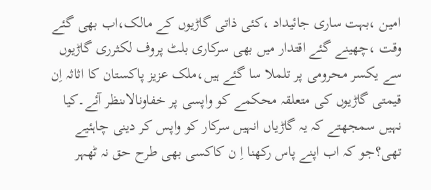امین ،بہت ساری جائیداد ،کئی ذاتی گاڑیوں کے مالک،اب بھی گئے وقت ،چھینے گئے اقتدار میں بھی سرکاری بلٹ پروف لکثرری گاڑیوں سے یکسر محرومی پر تلملا سا گئے ہیں،ملک عزیز پاکستان کا اثاثہ اِن قیمتی گاڑیوں کی متعلقہ محکمے کو واپسی پر خفاونالاںنظر آئے۔کیا نہیں سمجھتے کہ یہ گاڑیاں انہیں سرکار کو واپس کر دینی چاہئیے تھی؟جو کہ اب اپنے پاس رکھنا اِ ن کاکسی بھی طرح حق نہ ٹھہر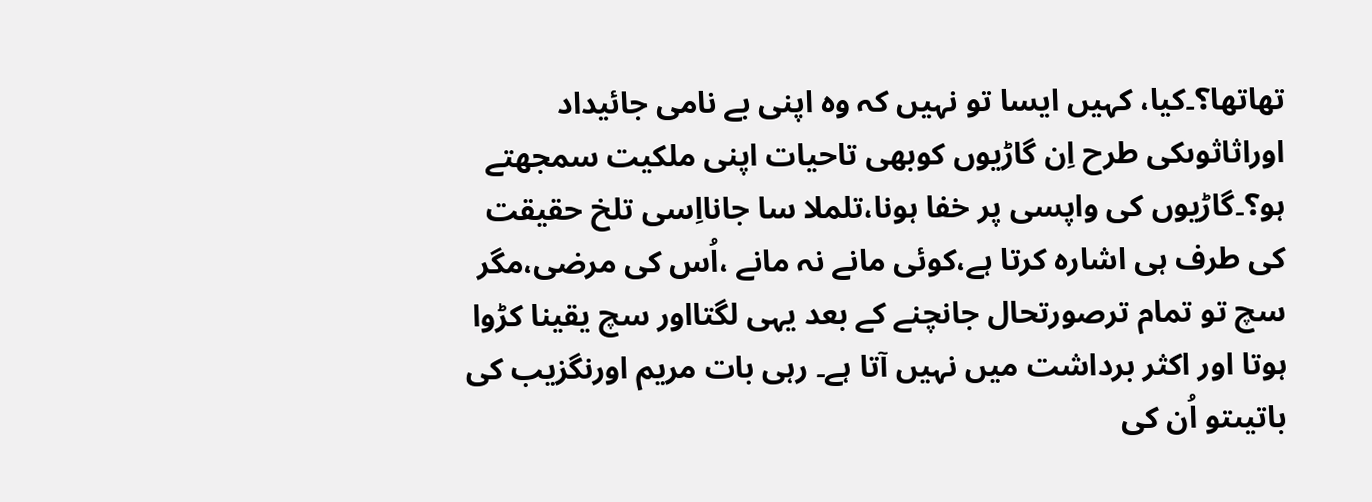تھاتھا؟۔کیا، کہیں ایسا تو نہیں کہ وہ اپنی بے نامی جائیداد اوراثاثوںکی طرح اِن گاڑیوں کوبھی تاحیات اپنی ملکیت سمجھتے ہو؟۔گاڑیوں کی واپسی پر خفا ہونا،تلملا سا جانااِسی تلخ حقیقت کی طرف ہی اشارہ کرتا ہے،کوئی مانے نہ مانے ،اُس کی مرضی،مگر سچ تو تمام ترصورتحال جانچنے کے بعد یہی لگتااور سچ یقینا کڑوا ہوتا اور اکثر برداشت میں نہیں آتا ہے۔ رہی بات مریم اورنگزیب کی باتیںتو اُن کی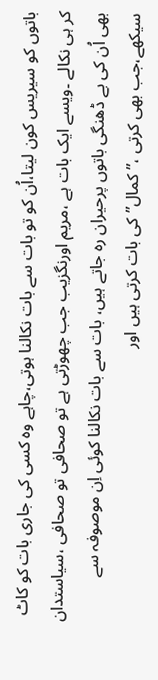باتوں کو سیریس کون لیتا،اُن کو تو بات سے بات نکالنا ہوتی،چاہے وہ کسی کی جاری بات کو کاٹ کر ہی نکالے ۔ویسے ایک بات ہے ،مریم اورنگزیب جب چھوڑتی ہے تو صحافی تو صحافی ،سیاستدان بھی اُن کی بے ڈھنگی باتوں پرحیران رہ جاتے ہیں، بات سے بات نکالنا کوئی اِن موصوفہ سے سیکھے،جب بھی کرتی ،”کمال”کی بات کرتی ہیں اور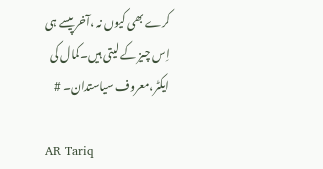کرے بھی کیوں نہ ،آخر پیسے ہی اِس چیز کے لیتی ہیں۔کمال کی ایکٹر،معروف سیاستدان۔ #

AR Tariq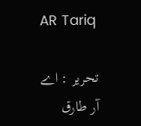AR Tariq

تحریر : اے آر طارق